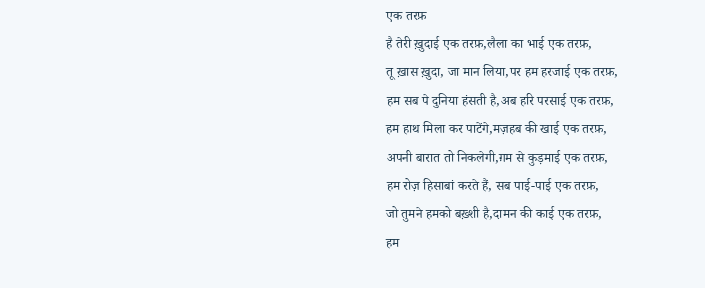एक तरफ़
है तेरी ख़ुदाई एक तरफ़,लैला का भाई एक तरफ़,
तू ख़ास ख़ुदा, जा मान लिया,पर हम हरजाई एक तरफ़,
हम सब पे दुनिया हंसती है,अब हरि परसाई एक तरफ़,
हम हाथ मिला कर पाटेंगे,मज़हब की खाई एक तरफ़,
अपनी बारात तो निकलेगी,ग़म से कुड़माई एक तरफ़,
हम रोज़ हिसाबां करते हैं, सब पाई-पाई एक तरफ़,
जो तुमने हमको बख़्शी है,दामन की काई एक तरफ़,
हम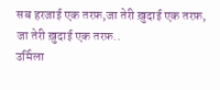सब हरजाई एक तरफ़,जा तेरी ख़ुदाई एक तरफ़,
जा तेरी ख़ुदाई एक तरफ़..
उर्मिला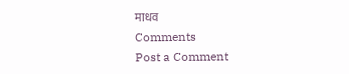माधव
Comments
Post a Comment